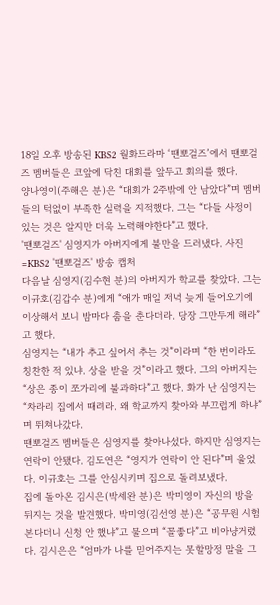18일 오후 방송된 KBS2 월화드라마 ‘땐뽀걸즈’에서 땐뽀걸즈 멤버들은 코앞에 닥친 대회를 앞두고 회의를 했다.
양나영이(주해은 분)은 “대회가 2주밖에 안 남았다”며 멤버들의 턱없이 부족한 실력을 지적했다. 그는 “다들 사정이 있는 것은 알지만 더욱 노력해야한다”고 했다.
'땐뽀걸즈' 심영지가 아버지에게 불만을 드러냈다. 사진=KBS2 '땐뽀걸즈' 방송 캡처
다음날 심영지(김수현 분)의 아버지가 학교를 찾았다. 그는 이규호(김갑수 분)에게 “애가 매일 저녁 늦게 들어오기에 이상해서 보니 밤마다 춤을 춘다더라. 당장 그만두게 해라”고 했다.
심영지는 “내가 추고 싶어서 추는 것”이라며 “한 번이라도 칭찬한 적 있냐. 상을 받을 것”이라고 했다. 그의 아버지는 “상은 종이 쪼가리에 불과하다”고 했다. 화가 난 심영지는 “차라리 집에서 때려라. 왜 학교까지 찾아와 부끄럽게 하냐”며 뛰쳐나갔다.
땐뽀걸즈 멤버들은 심영지를 찾아나섰다. 하지만 심영지는 연락이 안됐다. 김도연은 “영지가 연락이 안 된다”며 울었다. 이규호는 그를 안심시키며 집으로 돌려보냈다.
집에 돌아온 김시은(박세완 분)은 박미영이 자신의 방을 뒤지는 것을 발견했다. 박미영(김선영 분)은 “공무원 시험 본다더니 신청 안 했냐”고 물으며 “꼴좋다”고 비아냥거렸다. 김시은은 “엄마가 나를 믿어주지는 못할망정 말을 그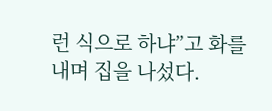런 식으로 하냐”고 화를 내며 집을 나섰다.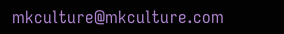mkculture@mkculture.com